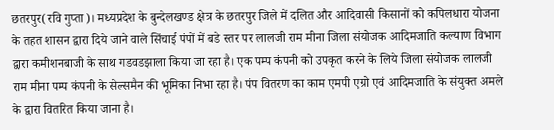छतरपुर(रवि गुप्ता)। मध्यप्रदेश के बुन्देलखण्ड क्षेत्र के छतरपुर जिले में दलित और आदिवासी किसानों को कपिलधारा योजना के तहत शासन द्वारा दिये जाने वाले सिंचाई पंपों में बडे स्तर पर लालजी राम मीना जिला संयोजक आदिमजाति कल्याण विभाग द्वारा कमीशनबाजी के साथ गडवडझाला किया जा रहा है। एक पम्प कंपनी को उपकृत करने के लिये जिला संयोजक लालजी राम मीना पम्प कंपनी के सेल्समैन की भूमिका निभा रहा है। पंप वितरण का काम एमपी एग्रो एवं आदिमजाति के संयुक्त अमले के द्वारा वितरित किया जाना है।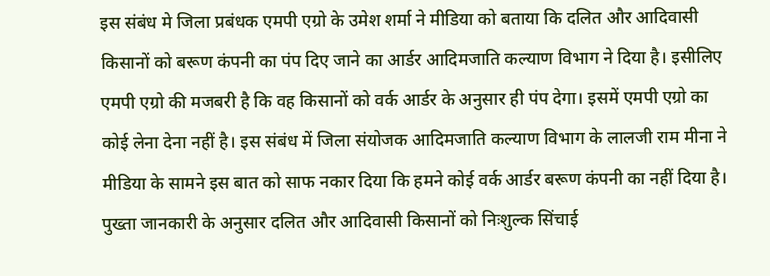इस संबंध मे जिला प्रबंधक एमपी एग्रो के उमेश शर्मा ने मीडिया को बताया कि दलित और आदिवासी किसानों को बरूण कंपनी का पंप दिए जाने का आर्डर आदिमजाति कल्याण विभाग ने दिया है। इसीलिए एमपी एग्रो की मजबरी है कि वह किसानों को वर्क आर्डर के अनुसार ही पंप देगा। इसमें एमपी एग्रो का कोई लेना देना नहीं है। इस संबंध में जिला संयोजक आदिमजाति कल्याण विभाग के लालजी राम मीना ने मीडिया के सामने इस बात को साफ नकार दिया कि हमने कोई वर्क आर्डर बरूण कंपनी का नहीं दिया है।
पुख्ता जानकारी के अनुसार दलित और आदिवासी किसानों को निःशुल्क सिंचाई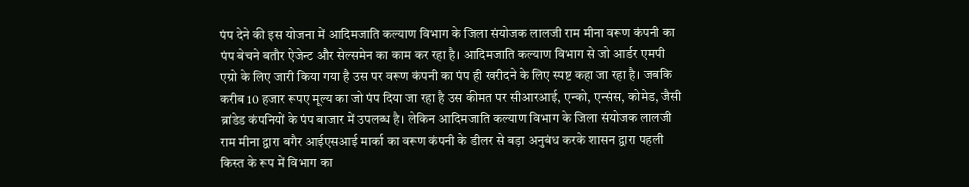पंप देने की इस योजना में आदिमजाति कल्याण विभाग के जिला संयोजक लालजी राम मीना वरूण कंपनी का पंप बेचने बतौर ऐजेन्ट और सेल्समेन का काम कर रहा है। आदिमजाति कल्याण विभाग से जो आर्डर एमपी एग्रो के लिए जारी किया गया है उस पर वरूण कंपनी का पंप ही खरीदने के लिए स्पष्ट कहा जा रहा है। जबकि करीब 10 हजार रूपए मूल्य का जो पंप दिया जा रहा है उस कीमत पर सीआरआई, एन्को, एन्संस, कोमेड, जैसी ब्रांडेड कंपनियों के पंप बाजार में उपलब्ध है। लेकिन आदिमजाति कल्याण विभाग के जिला संयोजक लालजी राम मीना द्वारा बगैर आईएसआई मार्का का वरूण कंपनी के डीलर से बड़ा अनुबंध करके शासन द्वारा पहली किस्त के रूप में विभाग का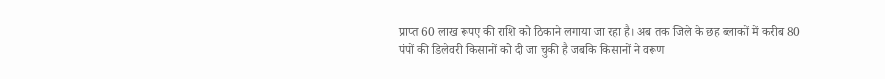प्राप्त 60 लाख रूपए की राशि को ठिकाने लगाया जा रहा है। अब तक जिले के छह ब्लाकों में करीब 80 पंपों की डिलेवरी किसानों को दी जा चुकी है जबकि किसानों ने वरूण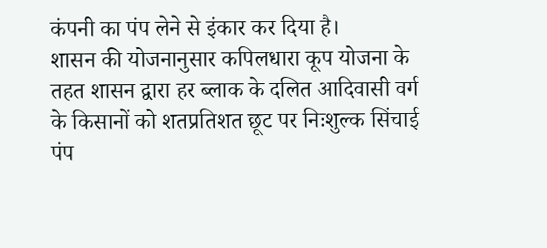कंपनी का पंप लेने से इंकार कर दिया है।
शासन की योजनानुसार कपिलधारा कूप योजना के तहत शासन द्वारा हर ब्लाक के दलित आदिवासी वर्ग के किसानों को शतप्रतिशत छूट पर निःशुल्क सिंचाई पंप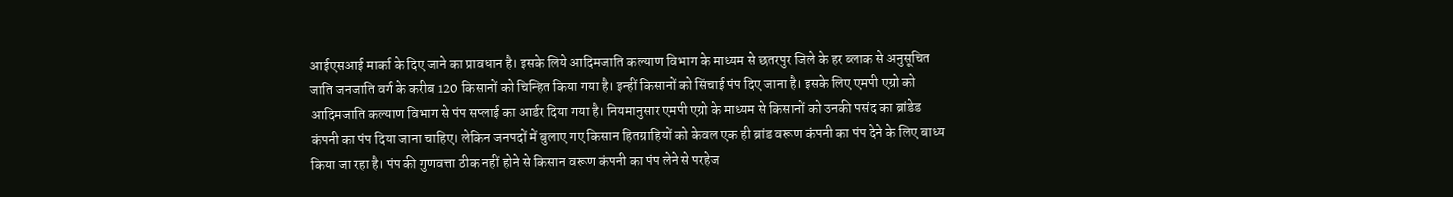आईएसआई मार्का के दिए जाने का प्रावधान है। इसके लिये आदिमजाति कल्याण विभाग के माध्यम से छतरपुर जिले के हर ब्लाक से अनुसूचित जाति जनजाति वर्ग के करीब 120 किसानों को चिन्हित किया गया है। इन्हीं किसानों को सिंचाई पंप दिए जाना है। इसके लिए एमपी एग्रो को आदिमजाति कल्याण विभाग से पंप सप्लाई का आर्डर दिया गया है। नियमानुसार एमपी एग्रो के माध्यम से किसानों को उनकी पसंद का ब्रांडेड कंपनी का पंप दिया जाना चाहिए। लेकिन जनपदों में बुलाए गए किसान हितग्राहियों को केवल एक ही ब्रांड वरूण कंपनी का पंप देने के लिए बाध्य किया जा रहा है। पंप की गुणवत्ता ठीक नहीं होने से किसान वरूण कंपनी का पंप लेने से परहेज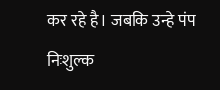कर रहे है। जबकि उन्हे पंप निःशुल्क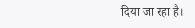दिया जा रहा है।